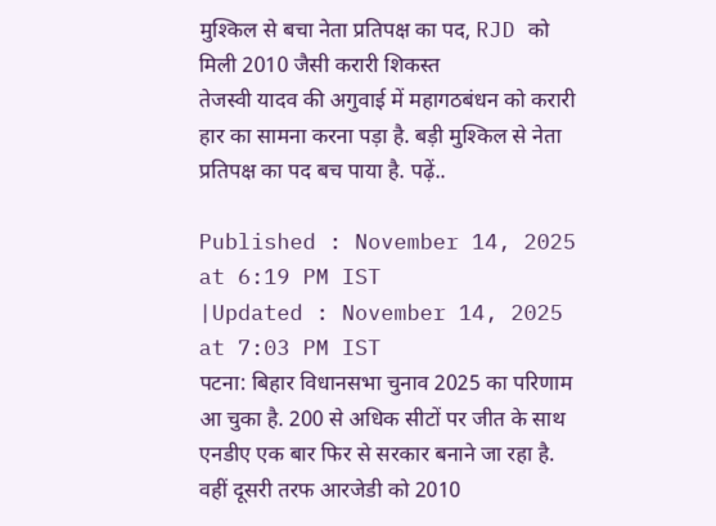मुश्किल से बचा नेता प्रतिपक्ष का पद, RJD को मिली 2010 जैसी करारी शिकस्त
तेजस्वी यादव की अगुवाई में महागठबंधन को करारी हार का सामना करना पड़ा है. बड़ी मुश्किल से नेता प्रतिपक्ष का पद बच पाया है. पढ़ें..

Published : November 14, 2025 at 6:19 PM IST
|Updated : November 14, 2025 at 7:03 PM IST
पटना: बिहार विधानसभा चुनाव 2025 का परिणाम आ चुका है. 200 से अधिक सीटों पर जीत के साथ एनडीए एक बार फिर से सरकार बनाने जा रहा है. वहीं दूसरी तरफ आरजेडी को 2010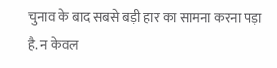चुनाव के बाद सबसे बड़ी हार का सामना करना पड़ा है. न केवल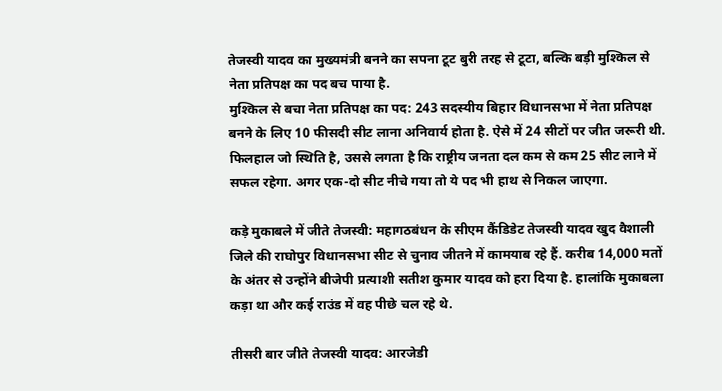तेजस्वी यादव का मुख्यमंत्री बनने का सपना टूट बुरी तरह से टूटा, बल्कि बड़ी मुश्किल से नेता प्रतिपक्ष का पद बच पाया है.
मुश्किल से बचा नेता प्रतिपक्ष का पद: 243 सदस्यीय बिहार विधानसभा में नेता प्रतिपक्ष बनने के लिए 10 फीसदी सीट लाना अनिवार्य होता है. ऐसे में 24 सीटों पर जीत जरूरी थी. फिलहाल जो स्थिति है, उससे लगता है कि राष्ट्रीय जनता दल कम से कम 25 सीट लाने में सफल रहेगा. अगर एक-दो सीट नीचे गया तो ये पद भी हाथ से निकल जाएगा.

कड़े मुकाबले में जीते तेजस्वी: महागठबंधन के सीएम कैंडिडेट तेजस्वी यादव खुद वैशाली जिले की राघोपुर विधानसभा सीट से चुनाव जीतने में कामयाब रहे हैं. करीब 14,000 मतों के अंतर से उन्होंने बीजेपी प्रत्याशी सतीश कुमार यादव को हरा दिया है. हालांकि मुकाबला कड़ा था और कई राउंड में वह पीछे चल रहे थे.

तीसरी बार जीते तेजस्वी यादव: आरजेडी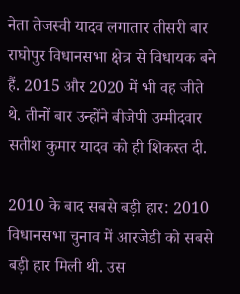नेता तेजस्वी यादव लगातार तीसरी बार राघोपुर विधानसभा क्षेत्र से विधायक बने हैं. 2015 और 2020 में भी वह जीते थे. तीनों बार उन्होंने बीजेपी उम्मीदवार सतीश कुमार यादव को ही शिकस्त दी.

2010 के बाद सबसे बड़ी हार: 2010 विधानसभा चुनाव में आरजेडी को सबसे बड़ी हार मिली थी. उस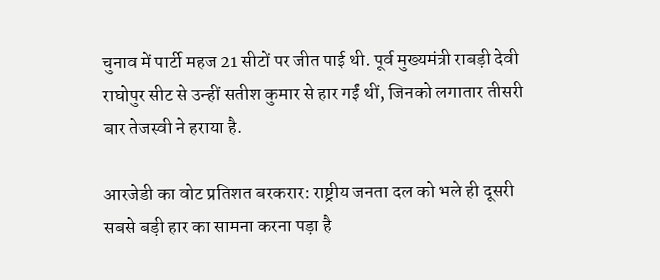चुनाव में पार्टी महज 21 सीटों पर जीत पाई थी. पूर्व मुख्यमंत्री राबड़ी देवी राघोपुर सीट से उन्हीं सतीश कुमार से हार गईं थीं, जिनको लगातार तीसरी बार तेजस्वी ने हराया है.

आरजेडी का वोट प्रतिशत बरकरार: राष्ट्रीय जनता दल को भले ही दूसरी सबसे बड़ी हार का सामना करना पड़ा है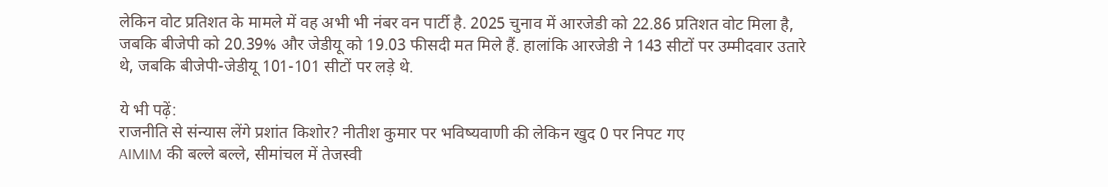लेकिन वोट प्रतिशत के मामले में वह अभी भी नंबर वन पार्टी है. 2025 चुनाव में आरजेडी को 22.86 प्रतिशत वोट मिला है, जबकि बीजेपी को 20.39% और जेडीयू को 19.03 फीसदी मत मिले हैं. हालांकि आरजेडी ने 143 सीटों पर उम्मीदवार उतारे थे, जबकि बीजेपी-जेडीयू 101-101 सीटों पर लड़े थे.

ये भी पढ़ें:
राजनीति से संन्यास लेंगे प्रशांत किशोर? नीतीश कुमार पर भविष्यवाणी की लेकिन खुद 0 पर निपट गए
AIMIM की बल्ले बल्ले, सीमांचल में तेजस्वी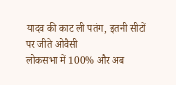यादव की काट ली पतंग, इतनी सीटों पर जीते ओवैसी
लोकसभा में 100% और अब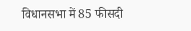विधानसभा में 85 फीसदी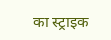का स्ट्राइक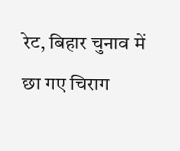रेट, बिहार चुनाव में छा गए चिराग